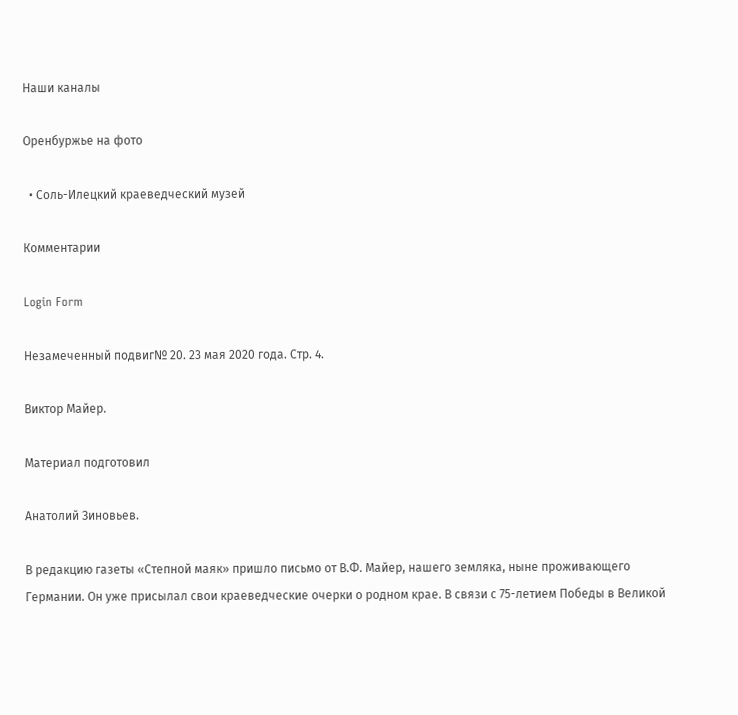Наши каналы

Оренбуржье на фото

  • Соль-Илецкий краеведческий музей

Комментарии

Login Form

Незамеченный подвиг№ 20. 23 мая 2020 года. Стр. 4.

Виктор Майер.

Материал подготовил

Анатолий Зиновьев.

В редакцию газеты «Степной маяк» пришло письмо от В.Ф. Майер, нашего земляка, ныне проживающего Германии. Он уже присылал свои краеведческие очерки о родном крае. В связи с 75-летием Победы в Великой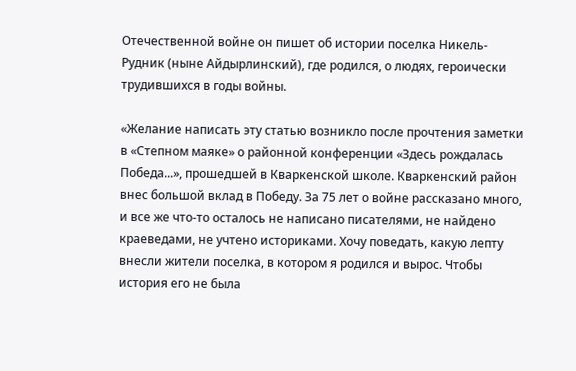Отечественной войне он пишет об истории поселка Никель-Рудник (ныне Айдырлинский), где родился, о людях, героически трудившихся в годы войны.

«Желание написать эту статью возникло после прочтения заметки в «Степном маяке» о районной конференции «Здесь рождалась Победа...», прошедшей в Кваркенской школе. Кваркенский район внес большой вклад в Победу. За 75 лет о войне рассказано много, и все же что-то осталось не написано писателями, не найдено краеведами, не учтено историками. Хочу поведать, какую лепту внесли жители поселка, в котором я родился и вырос. Чтобы история его не была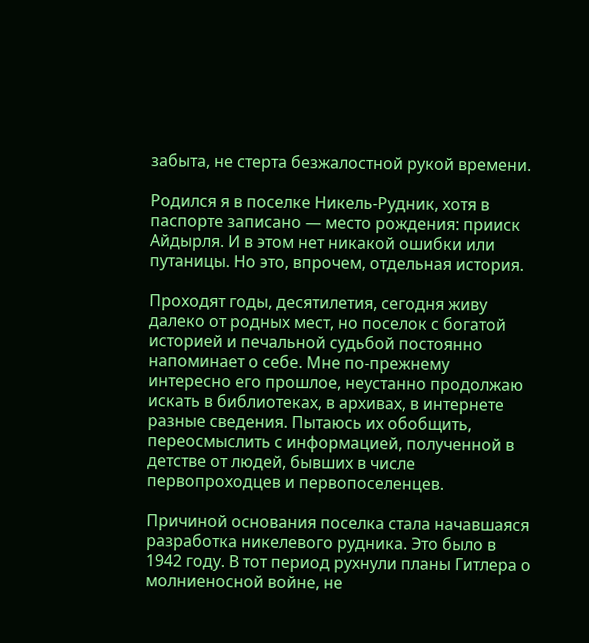забыта, не стерта безжалостной рукой времени.

Родился я в поселке Никель-Рудник, хотя в паспорте записано — место рождения: прииск Айдырля. И в этом нет никакой ошибки или путаницы. Но это, впрочем, отдельная история.

Проходят годы, десятилетия, сегодня живу далеко от родных мест, но поселок с богатой историей и печальной судьбой постоянно напоминает о себе. Мне по-прежнему интересно его прошлое, неустанно продолжаю искать в библиотеках, в архивах, в интернете разные сведения. Пытаюсь их обобщить, переосмыслить с информацией, полученной в детстве от людей, бывших в числе первопроходцев и первопоселенцев.

Причиной основания поселка стала начавшаяся разработка никелевого рудника. Это было в 1942 году. В тот период рухнули планы Гитлера о молниеносной войне, не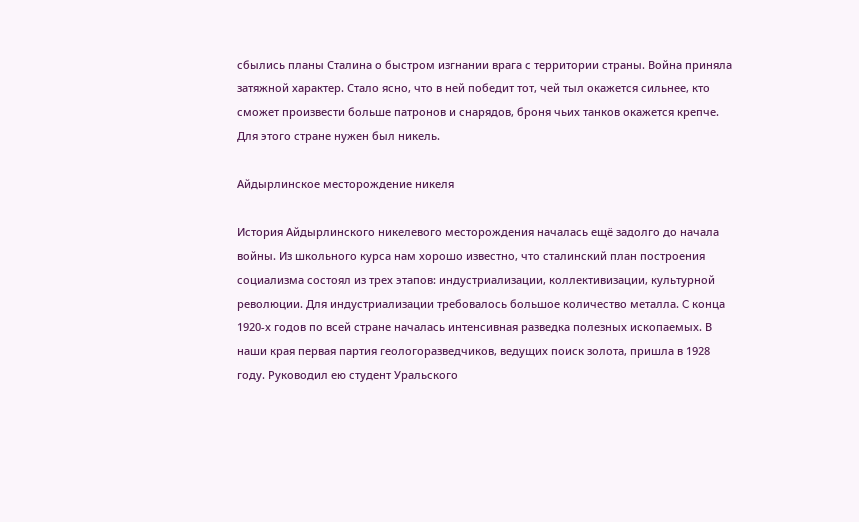сбылись планы Сталина о быстром изгнании врага с территории страны. Война приняла затяжной характер. Стало ясно, что в ней победит тот, чей тыл окажется сильнее, кто сможет произвести больше патронов и снарядов, броня чьих танков окажется крепче. Для этого стране нужен был никель.

Айдырлинское месторождение никеля

История Айдырлинского никелевого месторождения началась ещё задолго до начала войны. Из школьного курса нам хорошо известно, что сталинский план построения социализма состоял из трех этапов: индустриализации, коллективизации, культурной революции. Для индустриализации требовалось большое количество металла. C конца 1920-х годов по всей стране началась интенсивная разведка полезных ископаемых. В наши края первая партия геологоразведчиков, ведущих поиск золота, пришла в 1928 году. Руководил ею студент Уральского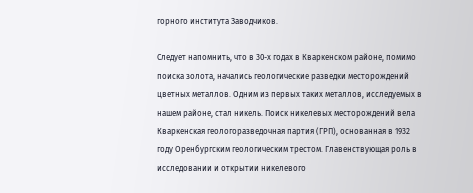горного института Заводчиков.

Следует напомнить, что в 30-х годах в Кваркенском районе, помимо поиска золота, начались геологические разведки месторождений цветных металлов. Одним из первых таких металлов, исследуемых в нашем районе, стал никель. Поиск никелевых месторождений вела Кваркенская геологоразведочная партия (ГРП), основанная в 1932 году Оренбургским геологическим трестом. Главенствующая роль в исследовании и открытии никелевого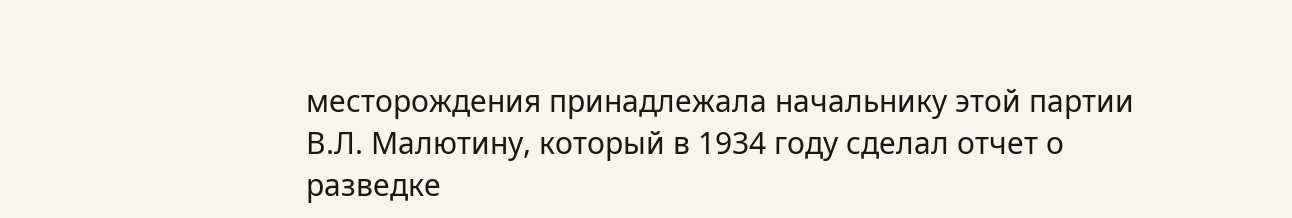месторождения принадлежала начальнику этой партии В.Л. Малютину, который в 1934 году сделал отчет о разведке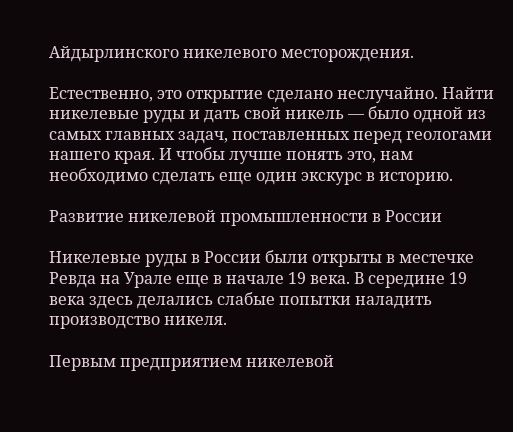Айдырлинского никелевого месторождения.

Естественно, это открытие сделано неслучайно. Найти никелевые руды и дать свой никель — было одной из самых главных задач, поставленных перед геологами нашего края. И чтобы лучше понять это, нам необходимо сделать еще один экскурс в историю.

Развитие никелевой промышленности в России

Никелевые руды в России были открыты в местечке Ревда на Урале еще в начале 19 века. В середине 19 века здесь делались слабые попытки наладить производство никеля.

Первым предприятием никелевой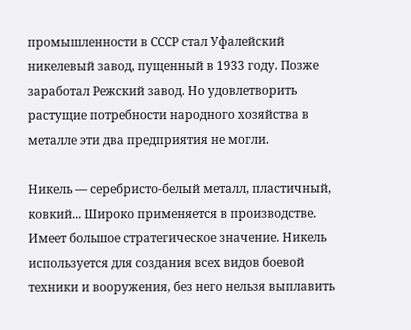промышленности в СССР стал Уфалейский никелевый завод, пущенный в 1933 году. Позже заработал Режский завод. Но удовлетворить растущие потребности народного хозяйства в металле эти два предприятия не могли.

Никель — серебристо-белый металл, пластичный, ковкий... Широко применяется в производстве. Имеет большое стратегическое значение. Никель используется для создания всех видов боевой техники и вооружения, без него нельзя выплавить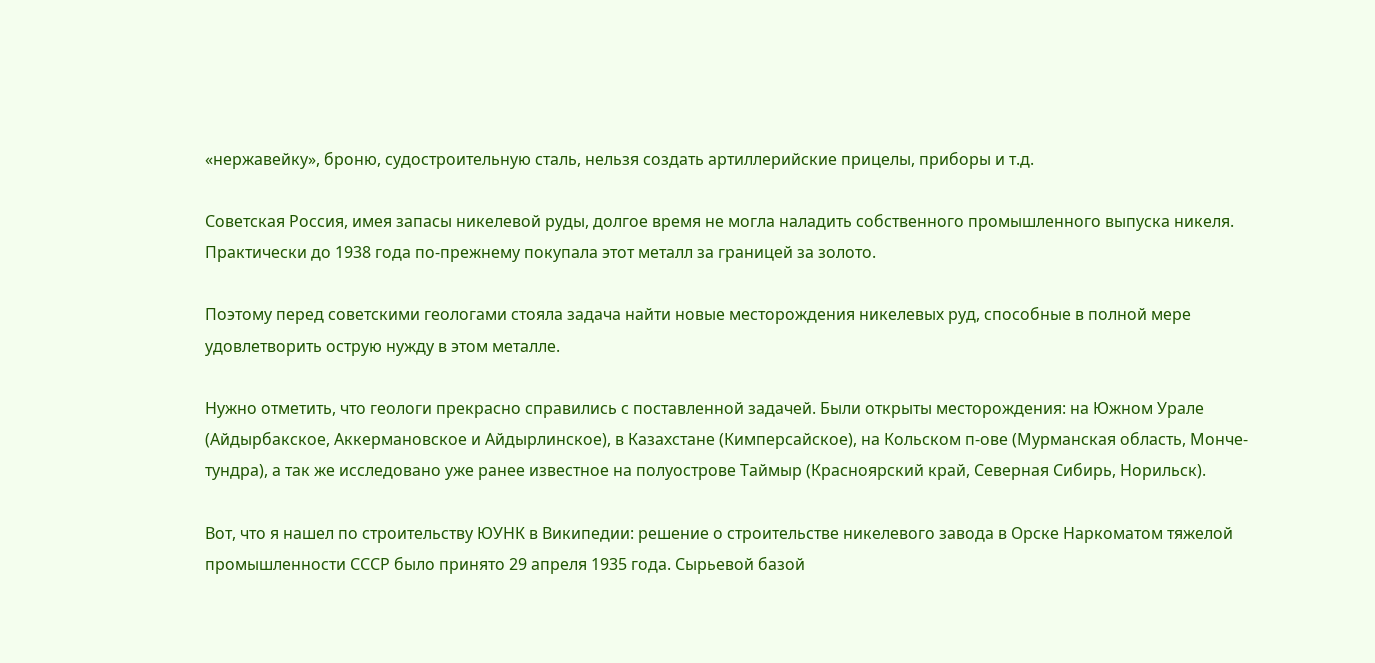«нержавейку», броню, судостроительную сталь, нельзя создать артиллерийские прицелы, приборы и т.д.

Советская Россия, имея запасы никелевой руды, долгое время не могла наладить собственного промышленного выпуска никеля. Практически до 1938 года по-прежнему покупала этот металл за границей за золото.

Поэтому перед советскими геологами стояла задача найти новые месторождения никелевых руд, способные в полной мере удовлетворить острую нужду в этом металле.

Нужно отметить, что геологи прекрасно справились с поставленной задачей. Были открыты месторождения: на Южном Урале (Айдырбакское, Аккермановское и Айдырлинское), в Казахстане (Кимперсайское), на Кольском п-ове (Мурманская область, Монче-тундра), а так же исследовано уже ранее известное на полуострове Таймыр (Красноярский край, Северная Сибирь, Норильск).

Вот, что я нашел по строительству ЮУНК в Википедии: решение о строительстве никелевого завода в Орске Наркоматом тяжелой промышленности СССР было принято 29 апреля 1935 года. Сырьевой базой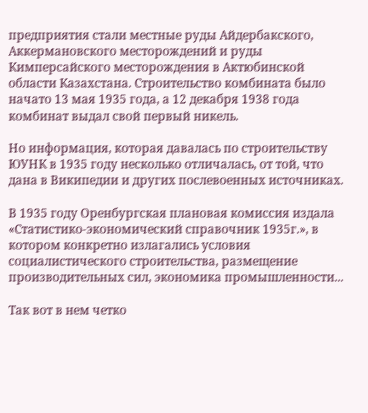предприятия стали местные руды Айдербакского, Аккермановского месторождений и руды Кимперсайского месторождения в Актюбинской области Казахстана. Строительство комбината было начато 13 мая 1935 года, а 12 декабря 1938 года комбинат выдал свой первый никель.

Но информация, которая давалась по строительству ЮУНК в 1935 году несколько отличалась, от той, что дана в Википедии и других послевоенных источниках.

В 1935 году Оренбургская плановая комиссия издала «Статистико-экономический справочник 1935г.», в котором конкретно излагались условия социалистического строительства, размещение производительных сил, экономика промышленности...

Так вот в нем четко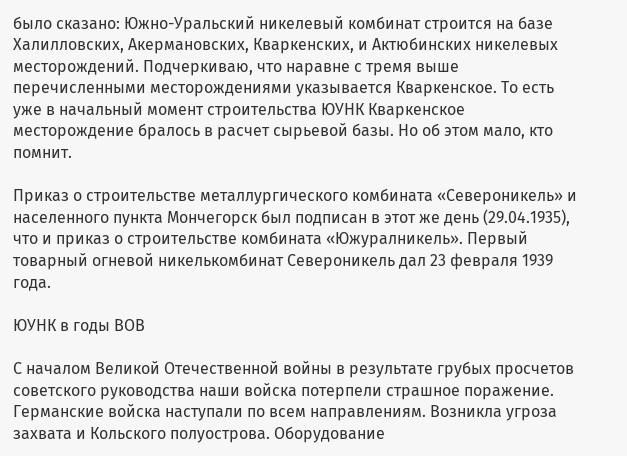было сказано: Южно-Уральский никелевый комбинат строится на базе Халилловских, Акермановских, Кваркенских, и Актюбинских никелевых месторождений. Подчеркиваю, что наравне с тремя выше перечисленными месторождениями указывается Кваркенское. То есть уже в начальный момент строительства ЮУНК Кваркенское месторождение бралось в расчет сырьевой базы. Но об этом мало, кто помнит.

Приказ о строительстве металлургического комбината «Североникель» и населенного пункта Мончегорск был подписан в этот же день (29.04.1935), что и приказ о строительстве комбината «Южуралникель». Первый товарный огневой никелькомбинат Североникель дал 23 февраля 1939 года.

ЮУНК в годы ВОВ

С началом Великой Отечественной войны в результате грубых просчетов советского руководства наши войска потерпели страшное поражение. Германские войска наступали по всем направлениям. Возникла угроза захвата и Кольского полуострова. Оборудование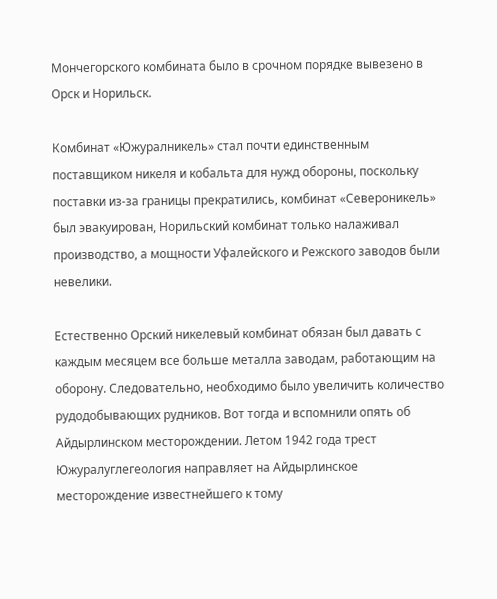Мончегорского комбината было в срочном порядке вывезено в Орск и Норильск.

Комбинат «Южуралникель» стал почти единственным поставщиком никеля и кобальта для нужд обороны, поскольку поставки из-за границы прекратились, комбинат «Североникель» был эвакуирован, Норильский комбинат только налаживал производство, а мощности Уфалейского и Режского заводов были невелики.

Естественно Орский никелевый комбинат обязан был давать с каждым месяцем все больше металла заводам, работающим на оборону. Следовательно, необходимо было увеличить количество рудодобывающих рудников. Вот тогда и вспомнили опять об Айдырлинском месторождении. Летом 1942 года трест Южуралуглегеология направляет на Айдырлинское месторождение известнейшего к тому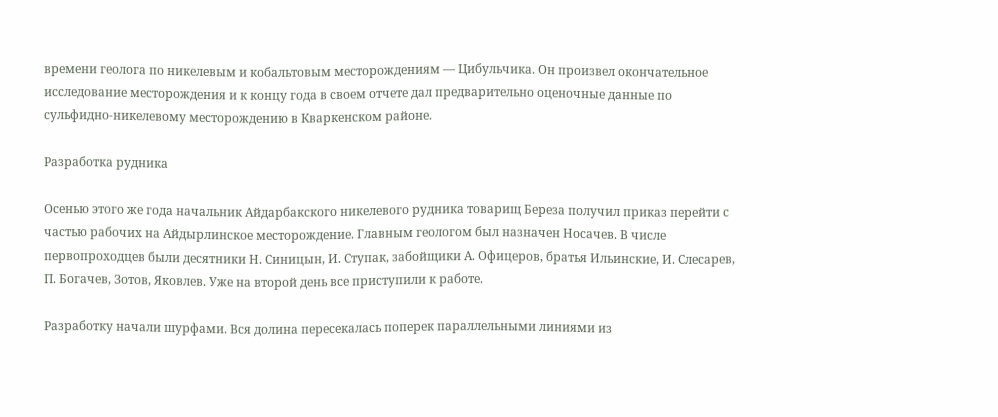времени геолога по никелевым и кобальтовым месторождениям — Цибульчика. Он произвел окончательное исследование месторождения и к концу года в своем отчете дал предварительно оценочные данные по сульфидно-никелевому месторождению в Кваркенском районе.

Разработка рудника

Осенью этого же года начальник Айдарбакского никелевого рудника товарищ Береза получил приказ перейти с частью рабочих на Айдырлинское месторождение. Главным геологом был назначен Носачев. В числе первопроходцев были десятники Н. Синицын, И. Ступак, забойщики А. Офицеров, братья Ильинские, И. Слесарев, П. Богачев, Зотов, Яковлев. Уже на второй день все приступили к работе.

Разработку начали шурфами. Вся долина пересекалась поперек параллельными линиями из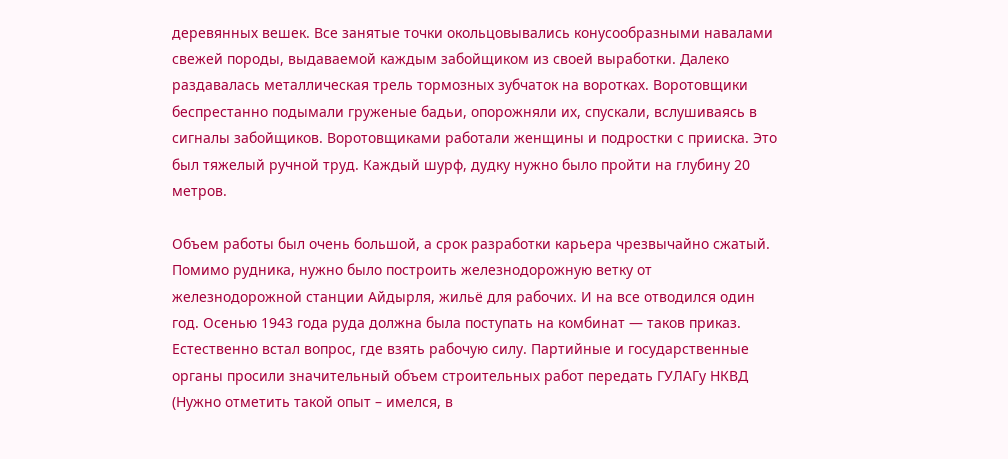деревянных вешек. Все занятые точки окольцовывались конусообразными навалами свежей породы, выдаваемой каждым забойщиком из своей выработки. Далеко раздавалась металлическая трель тормозных зубчаток на воротках. Воротовщики беспрестанно подымали груженые бадьи, опорожняли их, спускали, вслушиваясь в сигналы забойщиков. Воротовщиками работали женщины и подростки с прииска. Это был тяжелый ручной труд. Каждый шурф, дудку нужно было пройти на глубину 20 метров.

Объем работы был очень большой, а срок разработки карьера чрезвычайно сжатый. Помимо рудника, нужно было построить железнодорожную ветку от железнодорожной станции Айдырля, жильё для рабочих. И на все отводился один год. Осенью 1943 года руда должна была поступать на комбинат — таков приказ. Естественно встал вопрос, где взять рабочую силу. Партийные и государственные органы просили значительный объем строительных работ передать ГУЛАГу НКВД (Нужно отметить такой опыт – имелся, в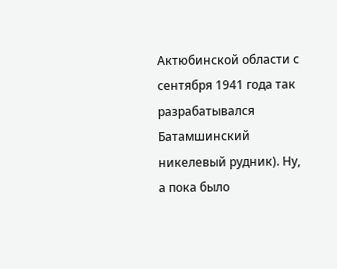Актюбинской области с сентября 1941 года так разрабатывался Батамшинский никелевый рудник). Ну, а пока было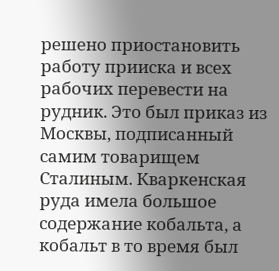решено приостановить работу прииска и всех рабочих перевести на рудник. Это был приказ из Москвы, подписанный самим товарищем Сталиным. Кваркенская руда имела большое содержание кобальта, а кобальт в то время был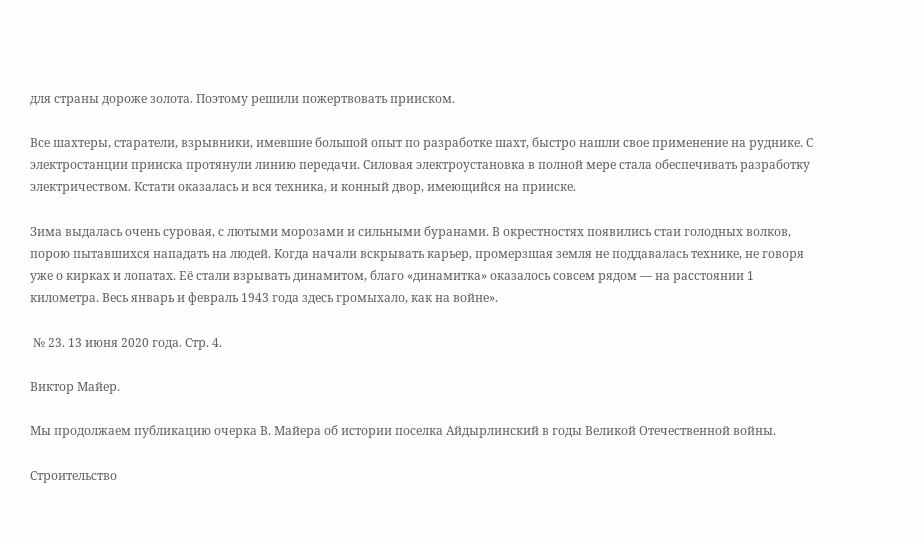для страны дороже золота. Поэтому решили пожертвовать прииском.

Все шахтеры, старатели, взрывники, имевшие большой опыт по разработке шахт, быстро нашли свое применение на руднике. С электростанции прииска протянули линию передачи. Силовая электроустановка в полной мере стала обеспечивать разработку электричеством. Кстати оказалась и вся техника, и конный двор, имеющийся на прииске.

Зима выдалась очень суровая, с лютыми морозами и сильными буранами. В окрестностях появились стаи голодных волков, порою пытавшихся нападать на людей. Когда начали вскрывать карьер, промерзшая земля не поддавалась технике, не говоря уже о кирках и лопатах. Её стали взрывать динамитом, благо «динамитка» оказалось совсем рядом — на расстоянии 1 километра. Весь январь и февраль 1943 года здесь громыхало, как на войне».

 № 23. 13 июня 2020 года. Стр. 4.

Виктор Майер.

Мы продолжаем публикацию очерка В. Майера об истории поселка Айдырлинский в годы Великой Отечественной войны.

Строительство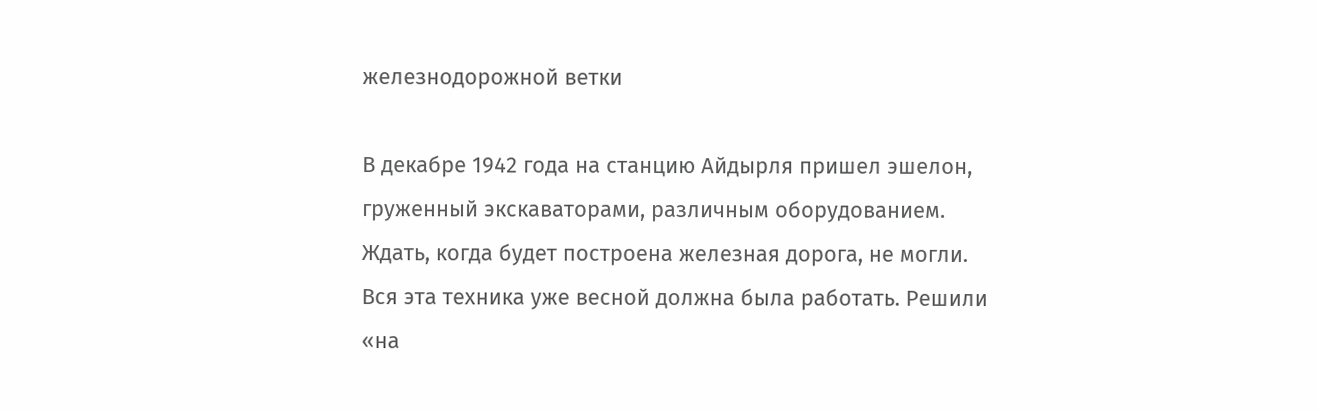железнодорожной ветки

В декабре 1942 года на станцию Айдырля пришел эшелон, груженный экскаваторами, различным оборудованием. Ждать, когда будет построена железная дорога, не могли. Вся эта техника уже весной должна была работать. Решили «на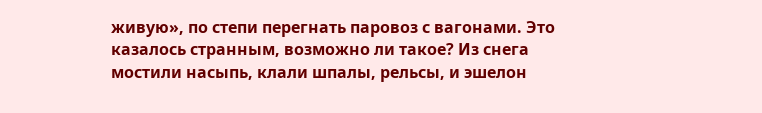живую», по степи перегнать паровоз с вагонами. Это казалось странным, возможно ли такое? Из снега мостили насыпь, клали шпалы, рельсы, и эшелон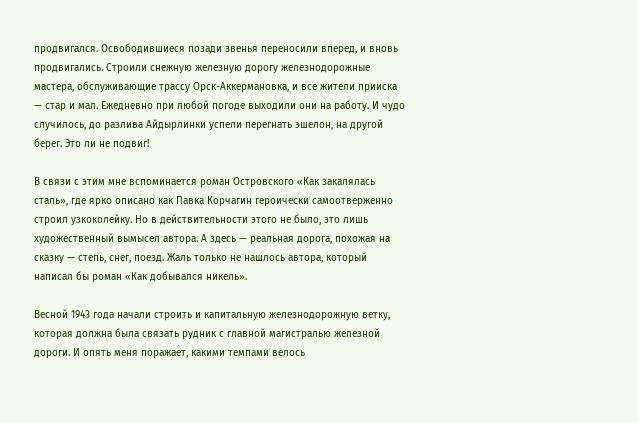продвигался. Освободившиеся позади звенья переносили вперед, и вновь продвигались. Строили снежную железную дорогу железнодорожные мастера, обслуживающие трассу Орск-Аккермановка, и все жители прииска — стар и мал. Ежедневно при любой погоде выходили они на работу. И чудо случилось, до разлива Айдырлинки успели перегнать эшелон, на другой берег. Это ли не подвиг!

В связи с этим мне вспоминается роман Островского «Как закалялась сталь», где ярко описано как Павка Корчагин героически самоотверженно строил узкоколейку. Но в действительности этого не было, это лишь художественный вымысел автора. А здесь — реальная дорога, похожая на сказку — степь, снег, поезд. Жаль только не нашлось автора, который написал бы роман «Как добывался никель».

Весной 1943 года начали строить и капитальную железнодорожную ветку, которая должна была связать рудник с главной магистралью железной дороги. И опять меня поражает, какими темпами велось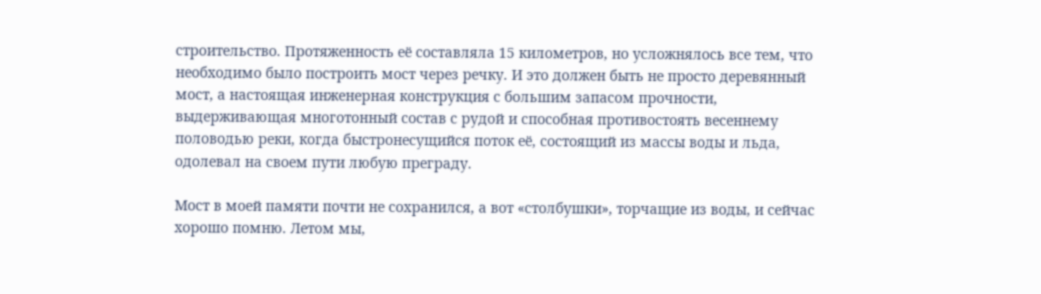строительство. Протяженность её составляла 15 километров, но усложнялось все тем, что необходимо было построить мост через речку. И это должен быть не просто деревянный мост, а настоящая инженерная конструкция с большим запасом прочности, выдерживающая многотонный состав с рудой и способная противостоять весеннему половодью реки, когда быстронесущийся поток её, состоящий из массы воды и льда, одолевал на своем пути любую преграду.

Мост в моей памяти почти не сохранился, а вот «столбушки», торчащие из воды, и сейчас хорошо помню. Летом мы,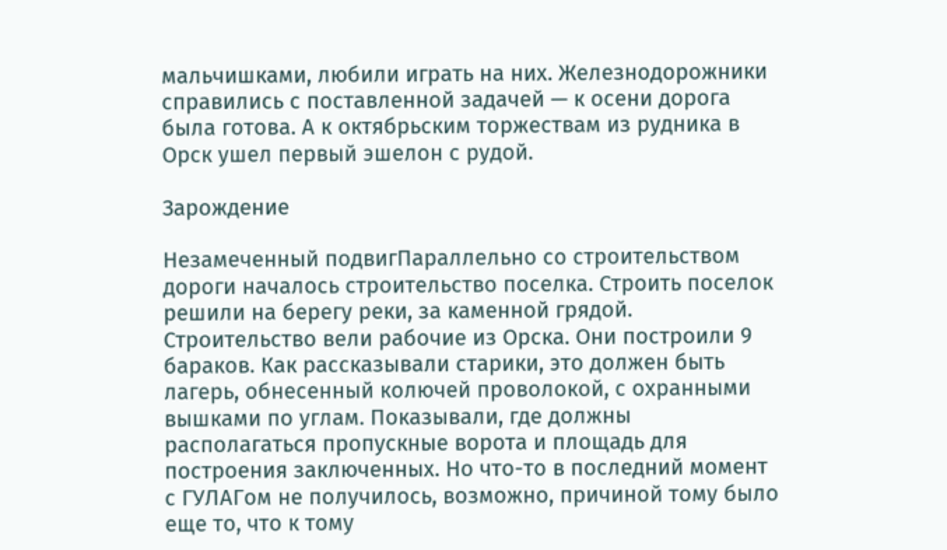мальчишками, любили играть на них. Железнодорожники справились с поставленной задачей — к осени дорога была готова. А к октябрьским торжествам из рудника в Орск ушел первый эшелон с рудой.

Зарождение

Незамеченный подвигПараллельно со строительством дороги началось строительство поселка. Строить поселок решили на берегу реки, за каменной грядой. Строительство вели рабочие из Орска. Они построили 9 бараков. Как рассказывали старики, это должен быть лагерь, обнесенный колючей проволокой, с охранными вышками по углам. Показывали, где должны располагаться пропускные ворота и площадь для построения заключенных. Но что-то в последний момент с ГУЛАГом не получилось, возможно, причиной тому было еще то, что к тому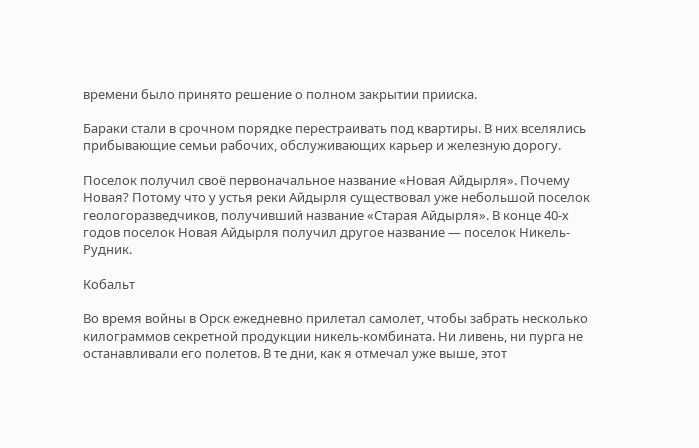времени было принято решение о полном закрытии прииска.

Бараки стали в срочном порядке перестраивать под квартиры. В них вселялись прибывающие семьи рабочих, обслуживающих карьер и железную дорогу.

Поселок получил своё первоначальное название «Новая Айдырля». Почему Новая? Потому что у устья реки Айдырля существовал уже небольшой поселок геологоразведчиков, получивший название «Старая Айдырля». В конце 40-х годов поселок Новая Айдырля получил другое название — поселок Никель-Рудник.

Кобальт

Во время войны в Орск ежедневно прилетал самолет, чтобы забрать несколько килограммов секретной продукции никель-комбината. Ни ливень, ни пурга не останавливали его полетов. В те дни, как я отмечал уже выше, этот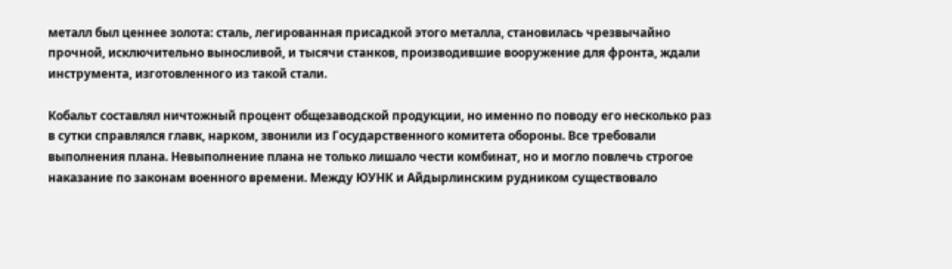металл был ценнее золота: сталь, легированная присадкой этого металла, становилась чрезвычайно прочной, исключительно выносливой, и тысячи станков, производившие вооружение для фронта, ждали инструмента, изготовленного из такой стали.

Кобальт составлял ничтожный процент общезаводской продукции, но именно по поводу его несколько раз в сутки справлялся главк, нарком, звонили из Государственного комитета обороны. Все требовали выполнения плана. Невыполнение плана не только лишало чести комбинат, но и могло повлечь строгое наказание по законам военного времени. Между ЮУНК и Айдырлинским рудником существовало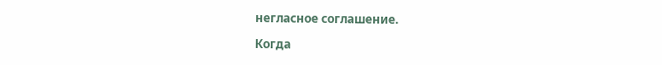негласное соглашение.

Когда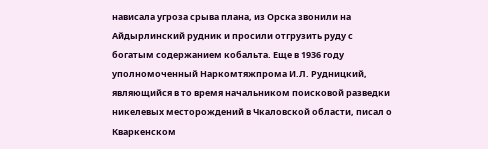нависала угроза срыва плана, из Орска звонили на Айдырлинский рудник и просили отгрузить руду с богатым содержанием кобальта. Еще в 1936 году уполномоченный Наркомтяжпрома И.Л. Рудницкий, являющийся в то время начальником поисковой разведки никелевых месторождений в Чкаловской области, писал о Кваркенском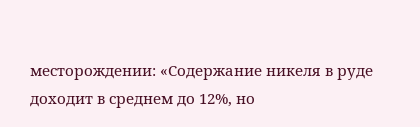месторождении: «Содержание никеля в руде доходит в среднем до 12%, но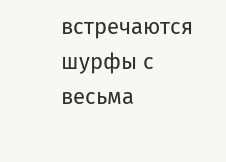встречаются шурфы с весьма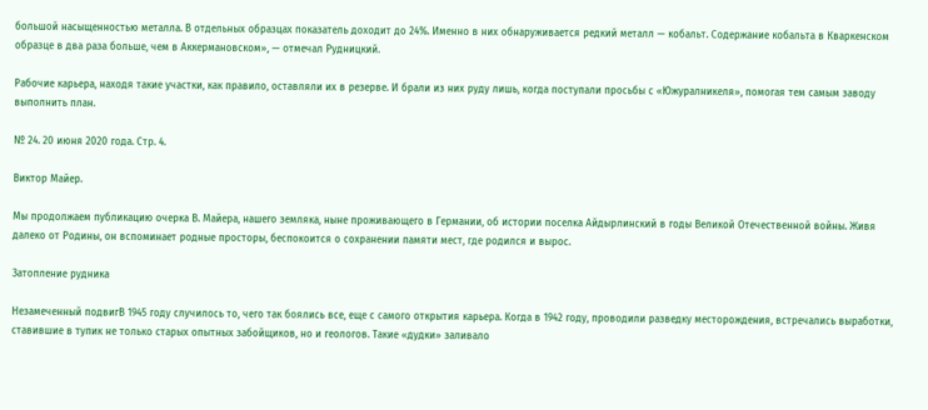большой насыщенностью металла. В отдельных образцах показатель доходит до 24%. Именно в них обнаруживается редкий металл — кобальт. Содержание кобальта в Кваркенском образце в два раза больше, чем в Аккермановском», — отмечал Рудницкий.

Рабочие карьера, находя такие участки, как правило, оставляли их в резерве. И брали из них руду лишь, когда поступали просьбы с «Южуралникеля», помогая тем самым заводу выполнить план.

№ 24. 20 июня 2020 года. Стр. 4.

Виктор Майер.

Мы продолжаем публикацию очерка В. Майера, нашего земляка, ныне проживающего в Германии, об истории поселка Айдырлинский в годы Великой Отечественной войны. Живя далеко от Родины, он вспоминает родные просторы, беспокоится о сохранении памяти мест, где родился и вырос.

Затопление рудника

Незамеченный подвигВ 1945 году случилось то, чего так боялись все, еще с самого открытия карьера. Когда в 1942 году, проводили разведку месторождения, встречались выработки, ставившие в тупик не только старых опытных забойщиков, но и геологов. Такие «дудки» заливало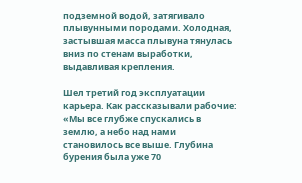подземной водой, затягивало плывунными породами. Холодная, застывшая масса плывуна тянулась вниз по стенам выработки, выдавливая крепления.

Шел третий год эксплуатации карьера. Как рассказывали рабочие: «Мы все глубже спускались в землю, а небо над нами становилось все выше. Глубина бурения была уже 70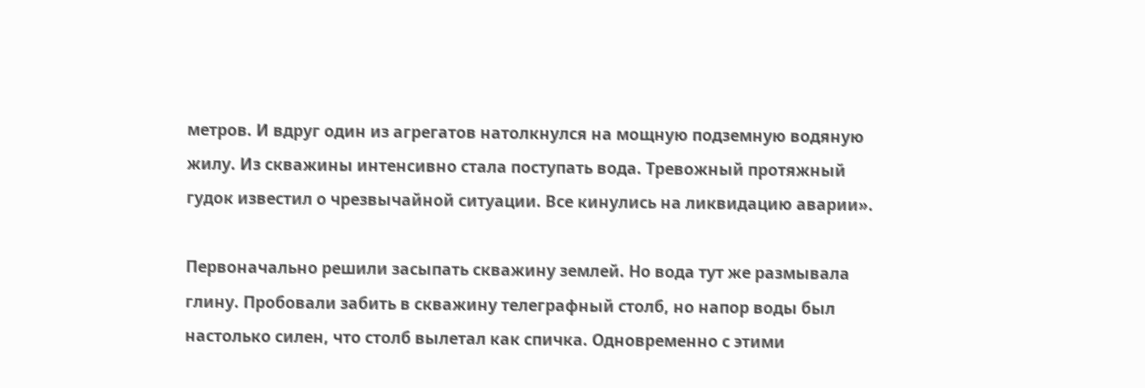метров. И вдруг один из агрегатов натолкнулся на мощную подземную водяную жилу. Из скважины интенсивно стала поступать вода. Тревожный протяжный гудок известил о чрезвычайной ситуации. Все кинулись на ликвидацию аварии».

Первоначально решили засыпать скважину землей. Но вода тут же размывала глину. Пробовали забить в скважину телеграфный столб, но напор воды был настолько силен, что столб вылетал как спичка. Одновременно с этими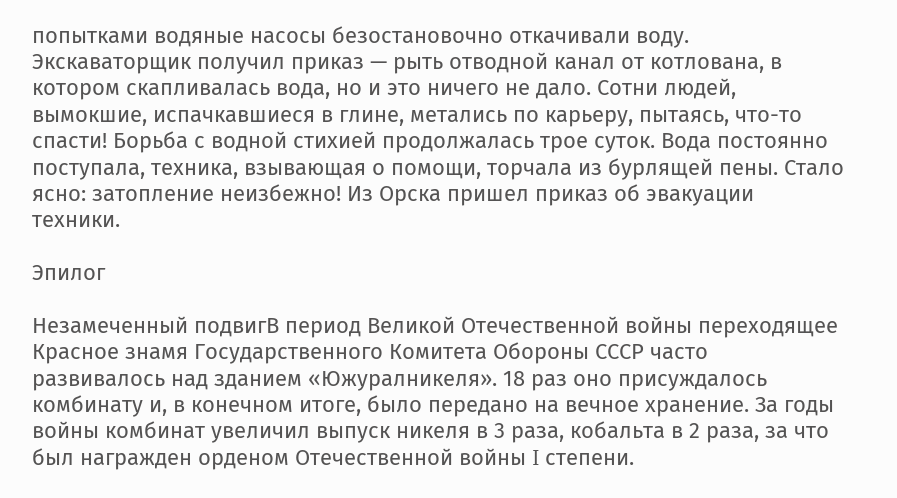попытками водяные насосы безостановочно откачивали воду. Экскаваторщик получил приказ — рыть отводной канал от котлована, в котором скапливалась вода, но и это ничего не дало. Сотни людей, вымокшие, испачкавшиеся в глине, метались по карьеру, пытаясь, что-то спасти! Борьба с водной стихией продолжалась трое суток. Вода постоянно поступала, техника, взывающая о помощи, торчала из бурлящей пены. Стало ясно: затопление неизбежно! Из Орска пришел приказ об эвакуации техники.

Эпилог

Незамеченный подвигВ период Великой Отечественной войны переходящее Красное знамя Государственного Комитета Обороны СССР часто развивалось над зданием «Южуралникеля». 18 раз оно присуждалось комбинату и, в конечном итоге, было передано на вечное хранение. За годы войны комбинат увеличил выпуск никеля в 3 раза, кобальта в 2 раза, за что был награжден орденом Отечественной войны I степени.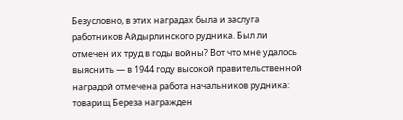Безусловно, в этих наградах была и заслуга работников Айдырлинского рудника. Был ли отмечен их труд в годы войны? Вот что мне удалось выяснить — в 1944 году высокой правительственной наградой отмечена работа начальников рудника: товарищ Береза награжден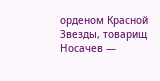орденом Красной Звезды, товарищ Носачев —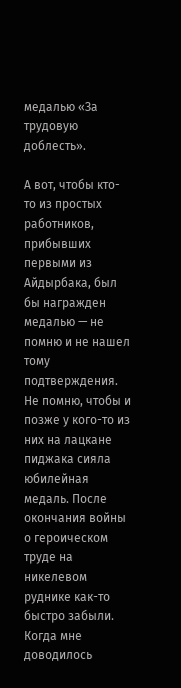медалью «За трудовую доблесть».

А вот, чтобы кто-то из простых работников, прибывших первыми из Айдырбака, был бы награжден медалью — не помню и не нашел тому подтверждения. Не помню, чтобы и позже у кого-то из них на лацкане пиджака сияла юбилейная медаль. После окончания войны о героическом труде на никелевом руднике как-то быстро забыли. Когда мне доводилось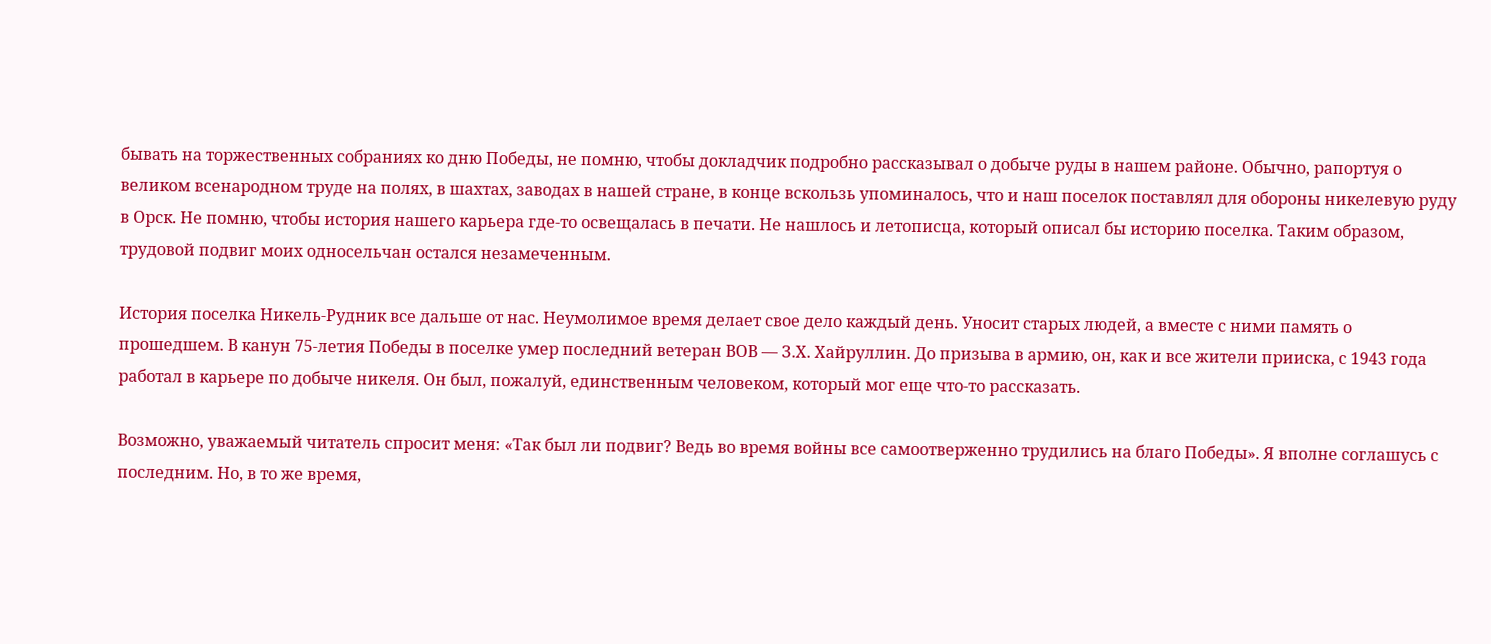бывать на торжественных собраниях ко дню Победы, не помню, чтобы докладчик подробно рассказывал о добыче руды в нашем районе. Обычно, рапортуя о великом всенародном труде на полях, в шахтах, заводах в нашей стране, в конце вскользь упоминалось, что и наш поселок поставлял для обороны никелевую руду в Орск. Не помню, чтобы история нашего карьера где-то освещалась в печати. Не нашлось и летописца, который описал бы историю поселка. Таким образом, трудовой подвиг моих односельчан остался незамеченным.

История поселка Никель-Рудник все дальше от нас. Неумолимое время делает свое дело каждый день. Уносит старых людей, а вместе с ними память о прошедшем. В канун 75-летия Победы в поселке умер последний ветеран ВОВ — З.Х. Хайруллин. До призыва в армию, он, как и все жители прииска, с 1943 года работал в карьере по добыче никеля. Он был, пожалуй, единственным человеком, который мог еще что-то рассказать.

Возможно, уважаемый читатель спросит меня: «Так был ли подвиг? Ведь во время войны все самоотверженно трудились на благо Победы». Я вполне соглашусь с последним. Но, в то же время,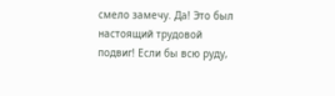смело замечу. Да! Это был настоящий трудовой подвиг! Если бы всю руду,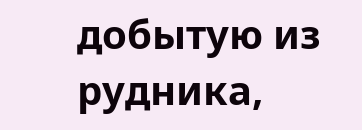добытую из рудника,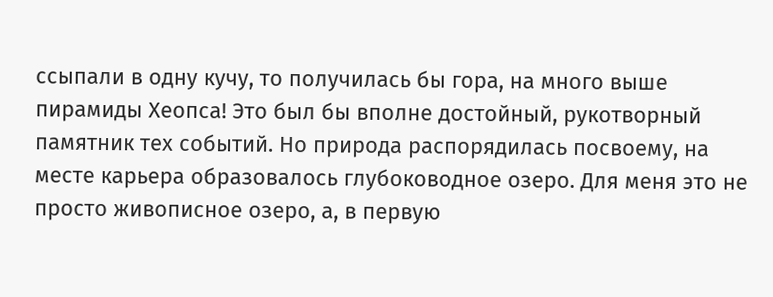ссыпали в одну кучу, то получилась бы гора, на много выше пирамиды Хеопса! Это был бы вполне достойный, рукотворный памятник тех событий. Но природа распорядилась посвоему, на месте карьера образовалось глубоководное озеро. Для меня это не просто живописное озеро, а, в первую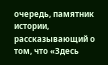очередь, памятник истории, рассказывающий о том, что «Здесь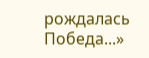рождалась Победа...»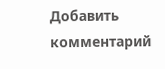Добавить комментарий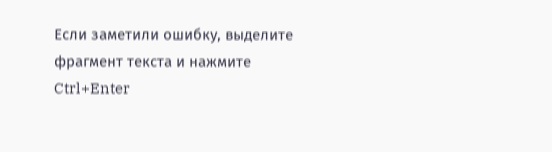Если заметили ошибку, выделите фрагмент текста и нажмите Ctrl+Enter